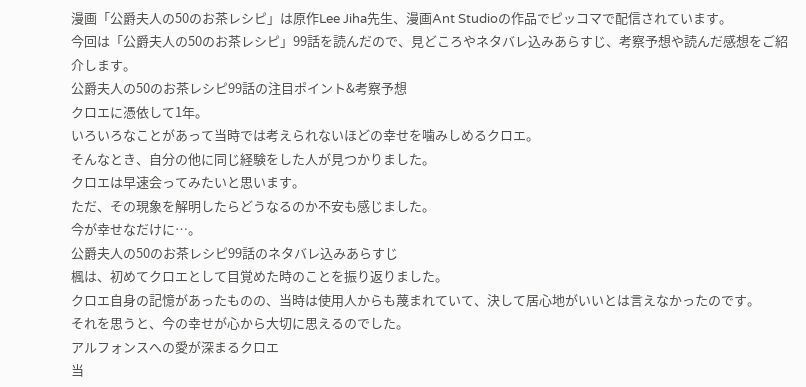漫画「公爵夫人の50のお茶レシピ」は原作Lee Jiha先生、漫画Ant Studioの作品でピッコマで配信されています。
今回は「公爵夫人の50のお茶レシピ」99話を読んだので、見どころやネタバレ込みあらすじ、考察予想や読んだ感想をご紹介します。
公爵夫人の50のお茶レシピ99話の注目ポイント&考察予想
クロエに憑依して1年。
いろいろなことがあって当時では考えられないほどの幸せを噛みしめるクロエ。
そんなとき、自分の他に同じ経験をした人が見つかりました。
クロエは早速会ってみたいと思います。
ただ、その現象を解明したらどうなるのか不安も感じました。
今が幸せなだけに…。
公爵夫人の50のお茶レシピ99話のネタバレ込みあらすじ
楓は、初めてクロエとして目覚めた時のことを振り返りました。
クロエ自身の記憶があったものの、当時は使用人からも蔑まれていて、決して居心地がいいとは言えなかったのです。
それを思うと、今の幸せが心から大切に思えるのでした。
アルフォンスへの愛が深まるクロエ
当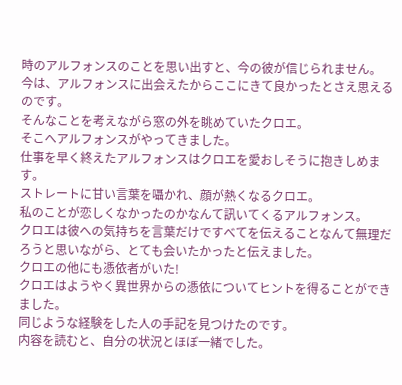時のアルフォンスのことを思い出すと、今の彼が信じられません。
今は、アルフォンスに出会えたからここにきて良かったとさえ思えるのです。
そんなことを考えながら窓の外を眺めていたクロエ。
そこへアルフォンスがやってきました。
仕事を早く終えたアルフォンスはクロエを愛おしそうに抱きしめます。
ストレートに甘い言葉を囁かれ、顔が熱くなるクロエ。
私のことが恋しくなかったのかなんて訊いてくるアルフォンス。
クロエは彼への気持ちを言葉だけですべてを伝えることなんて無理だろうと思いながら、とても会いたかったと伝えました。
クロエの他にも憑依者がいた!
クロエはようやく異世界からの憑依についてヒントを得ることができました。
同じような経験をした人の手記を見つけたのです。
内容を読むと、自分の状況とほぼ一緒でした。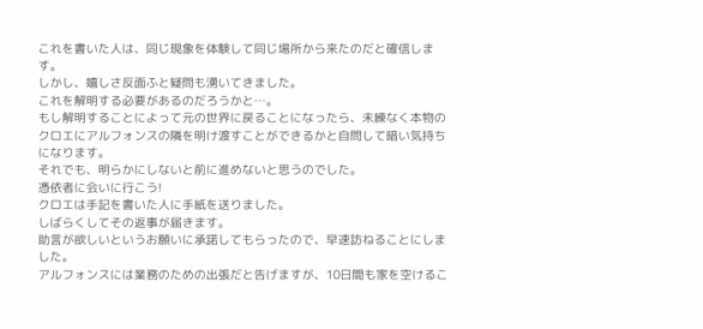これを書いた人は、同じ現象を体験して同じ場所から来たのだと確信します。
しかし、嬉しさ反面ふと疑問も湧いてきました。
これを解明する必要があるのだろうかと…。
もし解明することによって元の世界に戻ることになったら、未練なく本物のクロエにアルフォンスの隣を明け渡すことができるかと自問して暗い気持ちになります。
それでも、明らかにしないと前に進めないと思うのでした。
憑依者に会いに行こう!
クロエは手記を書いた人に手紙を送りました。
しばらくしてその返事が届きます。
助言が欲しいというお願いに承諾してもらったので、早速訪ねることにしました。
アルフォンスには業務のための出張だと告げますが、10日間も家を空けるこ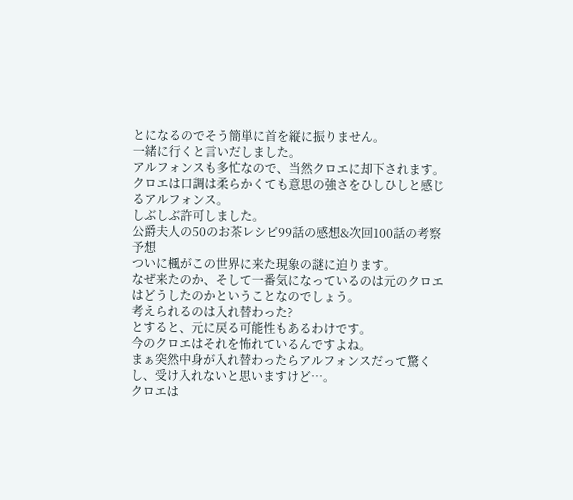とになるのでそう簡単に首を縦に振りません。
一緒に行くと言いだしました。
アルフォンスも多忙なので、当然クロエに却下されます。
クロエは口調は柔らかくても意思の強さをひしひしと感じるアルフォンス。
しぶしぶ許可しました。
公爵夫人の50のお茶レシピ99話の感想&次回100話の考察予想
ついに楓がこの世界に来た現象の謎に迫ります。
なぜ来たのか、そして一番気になっているのは元のクロエはどうしたのかということなのでしょう。
考えられるのは入れ替わった?
とすると、元に戻る可能性もあるわけです。
今のクロエはそれを怖れているんですよね。
まぁ突然中身が入れ替わったらアルフォンスだって驚くし、受け入れないと思いますけど…。
クロエは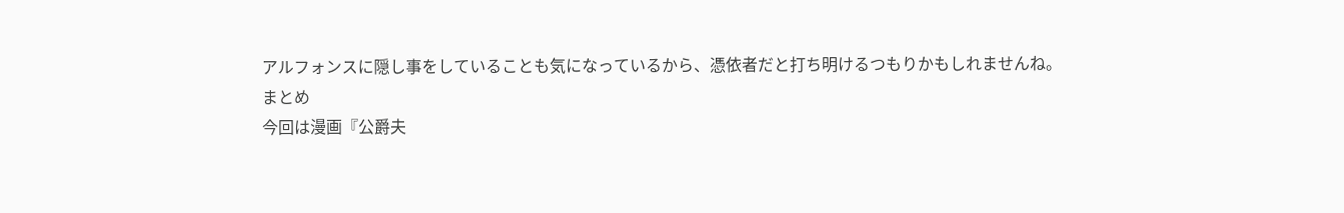アルフォンスに隠し事をしていることも気になっているから、憑依者だと打ち明けるつもりかもしれませんね。
まとめ
今回は漫画『公爵夫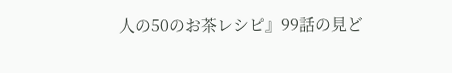人の50のお茶レシピ』99話の見ど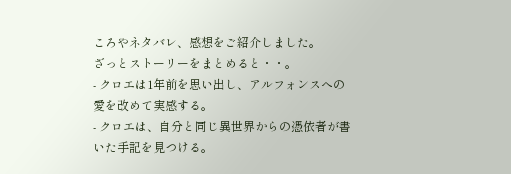ころやネタバレ、感想をご紹介しました。
ざっとストーリーをまとめると・・。
- クロエは1年前を思い出し、アルフォンスへの愛を改めて実感する。
- クロエは、自分と同じ異世界からの憑依者が書いた手記を見つける。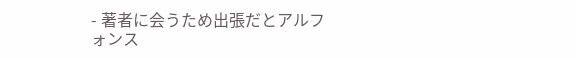- 著者に会うため出張だとアルフォンス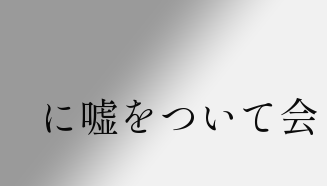に嘘をついて会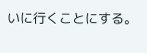いに行くことにする。